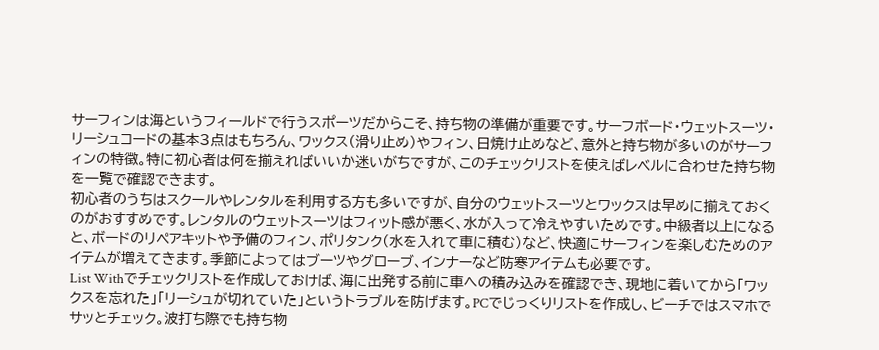サーフィンは海というフィールドで行うスポーツだからこそ、持ち物の準備が重要です。サーフボード・ウェットスーツ・リーシュコードの基本3点はもちろん、ワックス(滑り止め)やフィン、日焼け止めなど、意外と持ち物が多いのがサーフィンの特徴。特に初心者は何を揃えればいいか迷いがちですが、このチェックリストを使えばレベルに合わせた持ち物を一覧で確認できます。
初心者のうちはスクールやレンタルを利用する方も多いですが、自分のウェットスーツとワックスは早めに揃えておくのがおすすめです。レンタルのウェットスーツはフィット感が悪く、水が入って冷えやすいためです。中級者以上になると、ボードのリペアキットや予備のフィン、ポリタンク(水を入れて車に積む)など、快適にサーフィンを楽しむためのアイテムが増えてきます。季節によってはブーツやグローブ、インナーなど防寒アイテムも必要です。
List Withでチェックリストを作成しておけば、海に出発する前に車への積み込みを確認でき、現地に着いてから「ワックスを忘れた」「リーシュが切れていた」というトラブルを防げます。PCでじっくりリストを作成し、ビーチではスマホでサッとチェック。波打ち際でも持ち物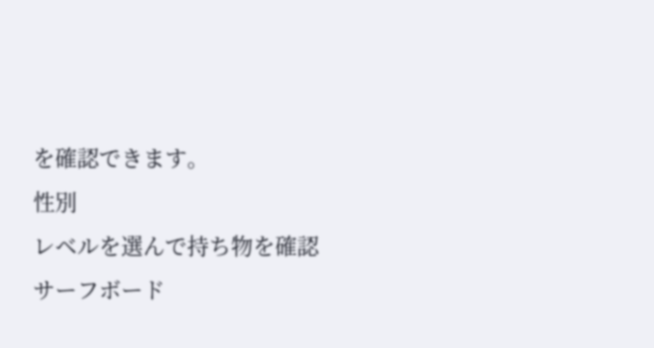を確認できます。
性別
レベルを選んで持ち物を確認
サーフボード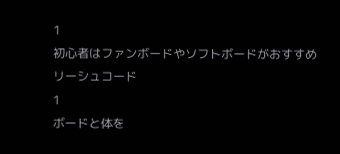1
初心者はファンボードやソフトボードがおすすめ
リーシュコード
1
ボードと体を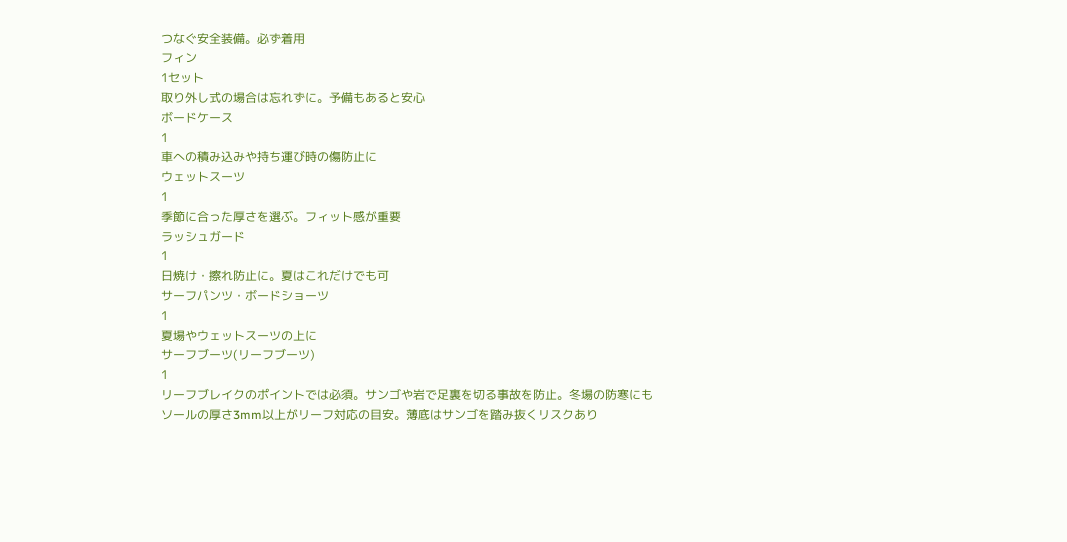つなぐ安全装備。必ず着用
フィン
1セット
取り外し式の場合は忘れずに。予備もあると安心
ボードケース
1
車への積み込みや持ち運び時の傷防止に
ウェットスーツ
1
季節に合った厚さを選ぶ。フィット感が重要
ラッシュガード
1
日焼け・擦れ防止に。夏はこれだけでも可
サーフパンツ・ボードショーツ
1
夏場やウェットスーツの上に
サーフブーツ(リーフブーツ)
1
リーフブレイクのポイントでは必須。サンゴや岩で足裏を切る事故を防止。冬場の防寒にも
ソールの厚さ3mm以上がリーフ対応の目安。薄底はサンゴを踏み抜くリスクあり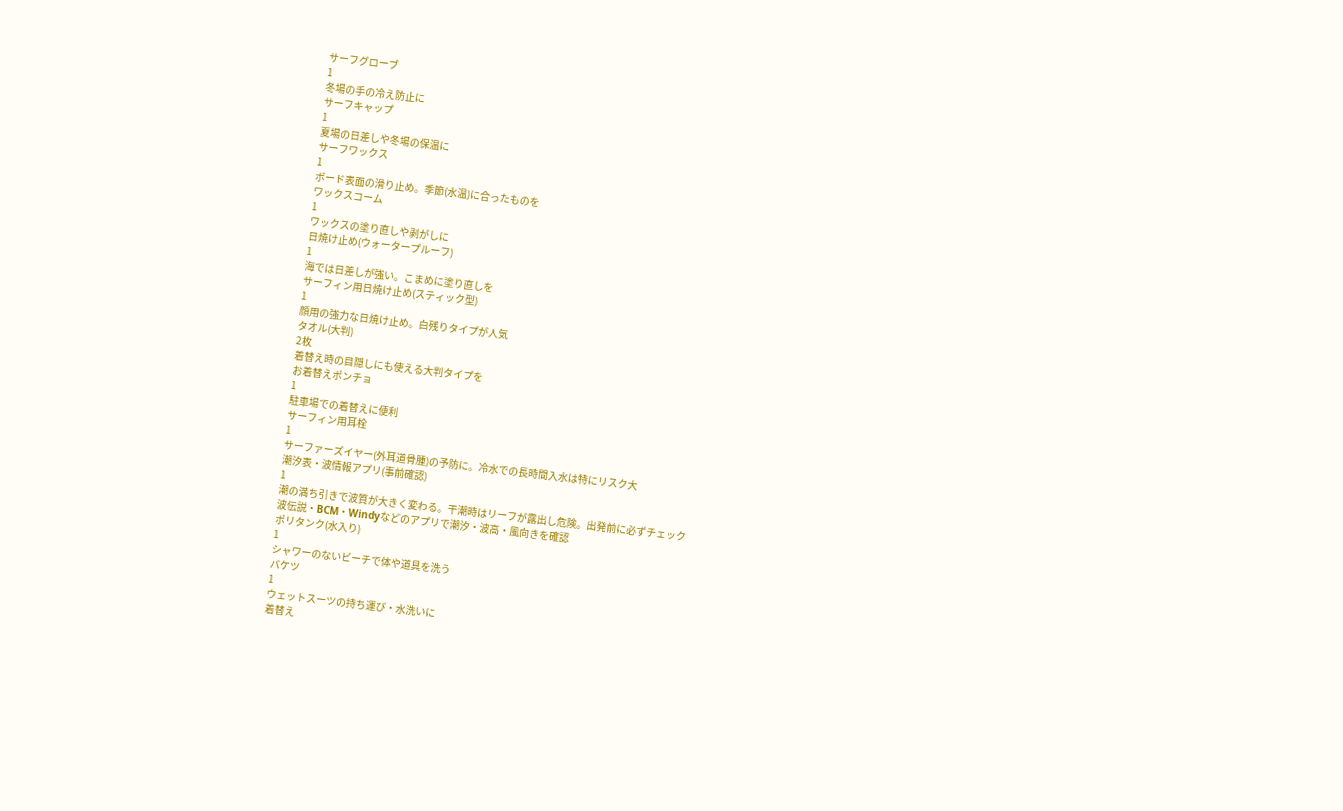サーフグローブ
1
冬場の手の冷え防止に
サーフキャップ
1
夏場の日差しや冬場の保温に
サーフワックス
1
ボード表面の滑り止め。季節(水温)に合ったものを
ワックスコーム
1
ワックスの塗り直しや剥がしに
日焼け止め(ウォータープルーフ)
1
海では日差しが強い。こまめに塗り直しを
サーフィン用日焼け止め(スティック型)
1
顔用の強力な日焼け止め。白残りタイプが人気
タオル(大判)
2枚
着替え時の目隠しにも使える大判タイプを
お着替えポンチョ
1
駐車場での着替えに便利
サーフィン用耳栓
1
サーファーズイヤー(外耳道骨腫)の予防に。冷水での長時間入水は特にリスク大
潮汐表・波情報アプリ(事前確認)
1
潮の満ち引きで波質が大きく変わる。干潮時はリーフが露出し危険。出発前に必ずチェック
波伝説・BCM・Windyなどのアプリで潮汐・波高・風向きを確認
ポリタンク(水入り)
1
シャワーのないビーチで体や道具を洗う
バケツ
1
ウェットスーツの持ち運び・水洗いに
着替え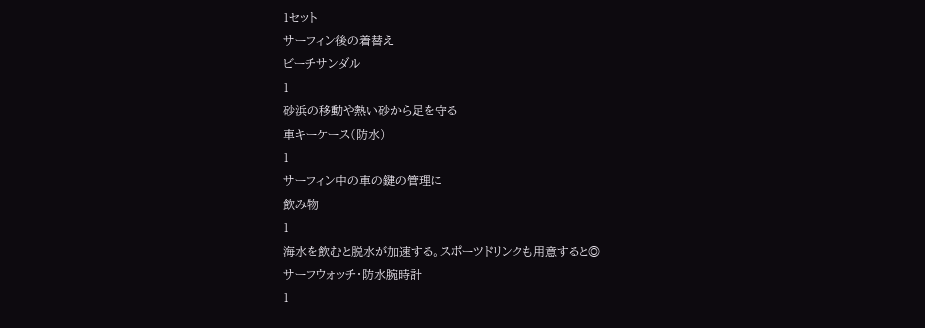1セット
サーフィン後の着替え
ビーチサンダル
1
砂浜の移動や熱い砂から足を守る
車キーケース(防水)
1
サーフィン中の車の鍵の管理に
飲み物
1
海水を飲むと脱水が加速する。スポーツドリンクも用意すると◎
サーフウォッチ・防水腕時計
1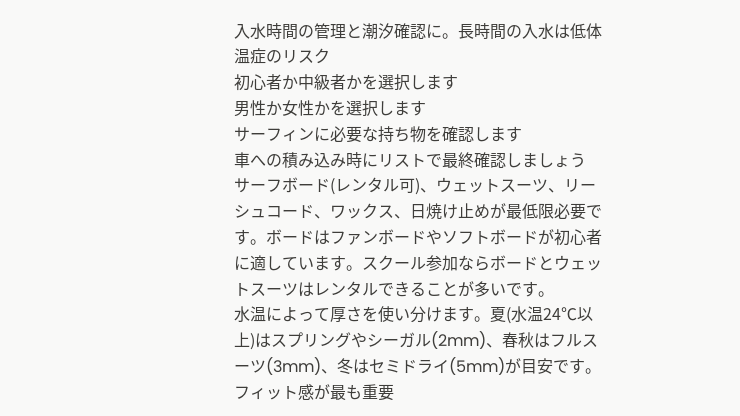入水時間の管理と潮汐確認に。長時間の入水は低体温症のリスク
初心者か中級者かを選択します
男性か女性かを選択します
サーフィンに必要な持ち物を確認します
車への積み込み時にリストで最終確認しましょう
サーフボード(レンタル可)、ウェットスーツ、リーシュコード、ワックス、日焼け止めが最低限必要です。ボードはファンボードやソフトボードが初心者に適しています。スクール参加ならボードとウェットスーツはレンタルできることが多いです。
水温によって厚さを使い分けます。夏(水温24℃以上)はスプリングやシーガル(2mm)、春秋はフルスーツ(3mm)、冬はセミドライ(5mm)が目安です。フィット感が最も重要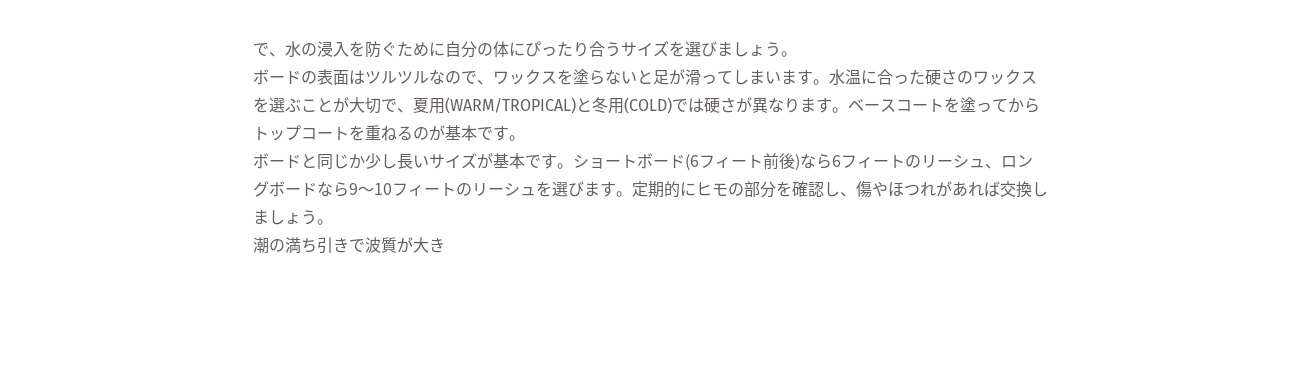で、水の浸入を防ぐために自分の体にぴったり合うサイズを選びましょう。
ボードの表面はツルツルなので、ワックスを塗らないと足が滑ってしまいます。水温に合った硬さのワックスを選ぶことが大切で、夏用(WARM/TROPICAL)と冬用(COLD)では硬さが異なります。ベースコートを塗ってからトップコートを重ねるのが基本です。
ボードと同じか少し長いサイズが基本です。ショートボード(6フィート前後)なら6フィートのリーシュ、ロングボードなら9〜10フィートのリーシュを選びます。定期的にヒモの部分を確認し、傷やほつれがあれば交換しましょう。
潮の満ち引きで波質が大き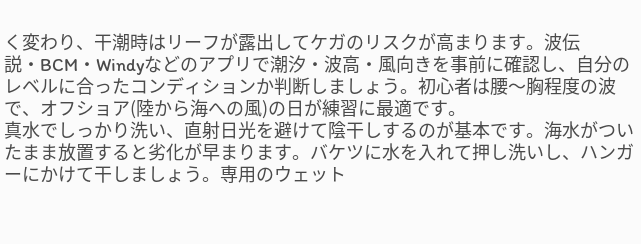く変わり、干潮時はリーフが露出してケガのリスクが高まります。波伝説・BCM・Windyなどのアプリで潮汐・波高・風向きを事前に確認し、自分のレベルに合ったコンディションか判断しましょう。初心者は腰〜胸程度の波で、オフショア(陸から海への風)の日が練習に最適です。
真水でしっかり洗い、直射日光を避けて陰干しするのが基本です。海水がついたまま放置すると劣化が早まります。バケツに水を入れて押し洗いし、ハンガーにかけて干しましょう。専用のウェット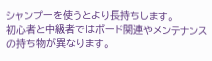シャンプーを使うとより長持ちします。
初心者と中級者ではボード関連やメンテナンスの持ち物が異なります。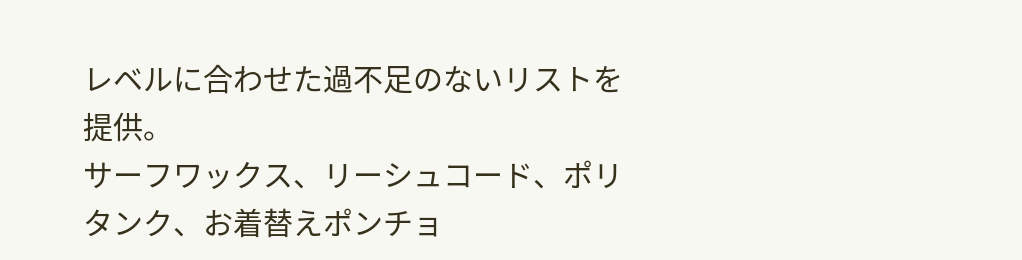レベルに合わせた過不足のないリストを提供。
サーフワックス、リーシュコード、ポリタンク、お着替えポンチョ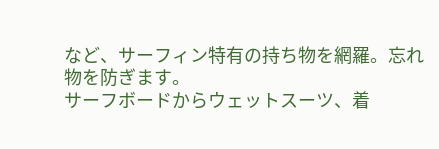など、サーフィン特有の持ち物を網羅。忘れ物を防ぎます。
サーフボードからウェットスーツ、着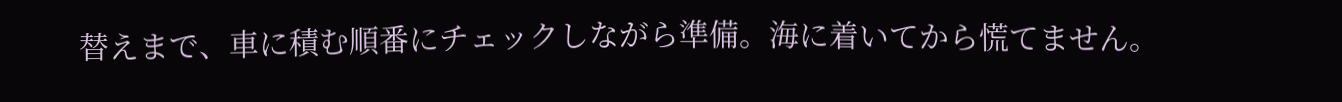替えまで、車に積む順番にチェックしながら準備。海に着いてから慌てません。